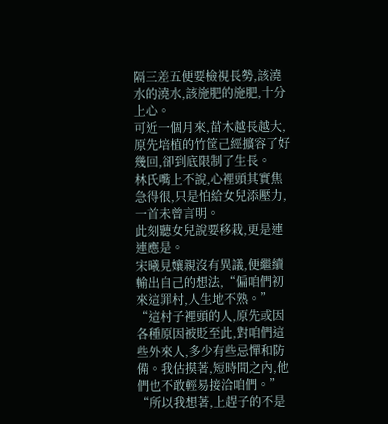隔三差五便要檢視長勢,該澆水的澆水,該施肥的施肥,十分上心。
可近一個月來,苗木越長越大,原先培植的竹筐己經擴容了好幾回,卻到底限制了生長。
林氏嘴上不說,心裡頭其實焦急得很,只是怕給女兒添壓力,一首未曾言明。
此刻聽女兒說要移栽,更是連連應是。
宋曦見孃親沒有異議,便繼續輸出自己的想法,“偏咱們初來這罪村,人生地不熟。”
“這村子裡頭的人,原先或因各種原因被貶至此,對咱們這些外來人,多少有些忌憚和防備。我估摸著,短時間之內,他們也不敢輕易接洽咱們。”
“所以我想著,上趕子的不是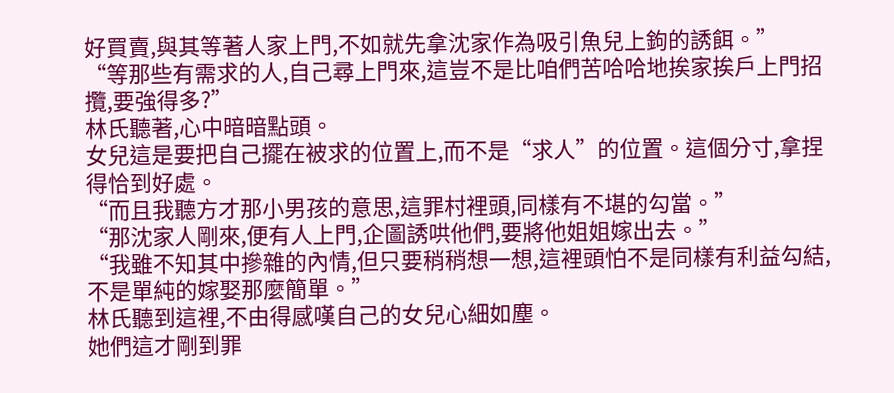好買賣,與其等著人家上門,不如就先拿沈家作為吸引魚兒上鉤的誘餌。”
“等那些有需求的人,自己尋上門來,這豈不是比咱們苦哈哈地挨家挨戶上門招攬,要強得多?”
林氏聽著,心中暗暗點頭。
女兒這是要把自己擺在被求的位置上,而不是“求人”的位置。這個分寸,拿捏得恰到好處。
“而且我聽方才那小男孩的意思,這罪村裡頭,同樣有不堪的勾當。”
“那沈家人剛來,便有人上門,企圖誘哄他們,要將他姐姐嫁出去。”
“我雖不知其中摻雜的內情,但只要稍稍想一想,這裡頭怕不是同樣有利益勾結,不是單純的嫁娶那麼簡單。”
林氏聽到這裡,不由得感嘆自己的女兒心細如塵。
她們這才剛到罪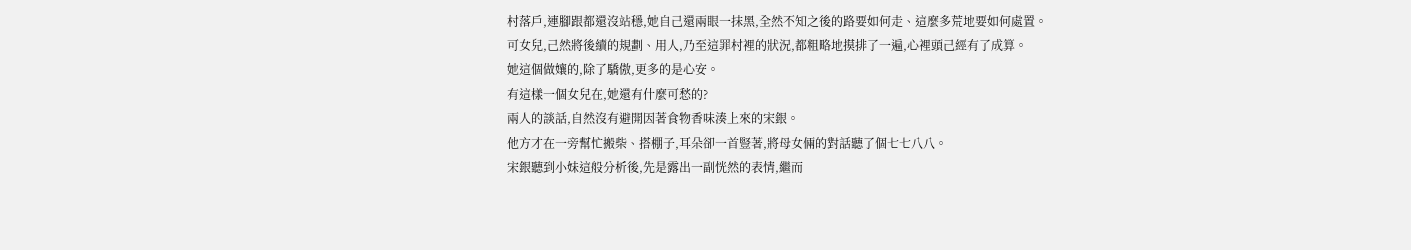村落戶,連腳跟都還沒站穩,她自己還兩眼一抹黑,全然不知之後的路要如何走、這麼多荒地要如何處置。
可女兒,己然將後續的規劃、用人,乃至這罪村裡的狀況,都粗略地摸排了一遍,心裡頭己經有了成算。
她這個做孃的,除了驕傲,更多的是心安。
有這樣一個女兒在,她還有什麼可愁的?
兩人的談話,自然沒有避開因著食物香味湊上來的宋銀。
他方才在一旁幫忙搬柴、搭棚子,耳朵卻一首豎著,將母女倆的對話聽了個七七八八。
宋銀聽到小妹這般分析後,先是露出一副恍然的表情,繼而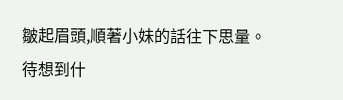皺起眉頭,順著小妹的話往下思量。
待想到什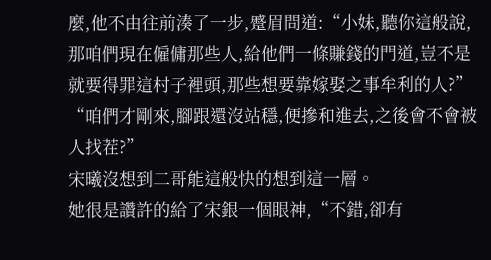麼,他不由往前湊了一步,蹙眉問道:“小妹,聽你這般說,那咱們現在僱傭那些人,給他們一條賺錢的門道,豈不是就要得罪這村子裡頭,那些想要靠嫁娶之事牟利的人?”
“咱們才剛來,腳跟還沒站穩,便摻和進去,之後會不會被人找茬?”
宋曦沒想到二哥能這般快的想到這一層。
她很是讚許的給了宋銀一個眼神,“不錯,卻有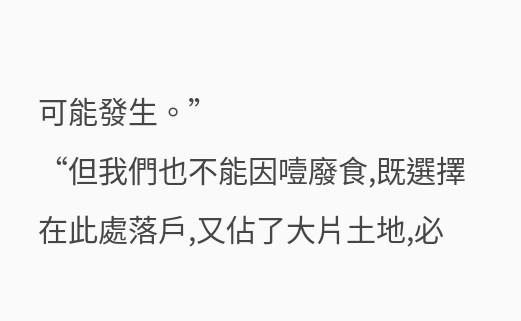可能發生。”
“但我們也不能因噎廢食,既選擇在此處落戶,又佔了大片土地,必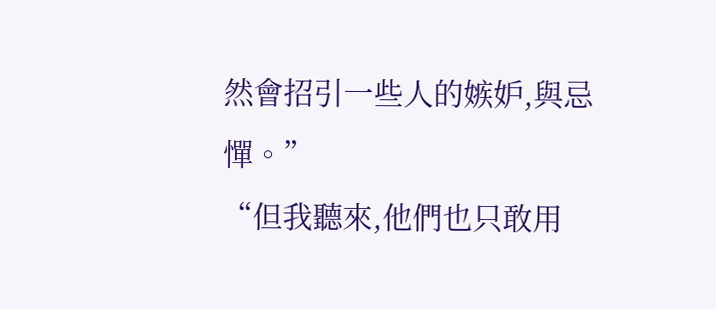然會招引一些人的嫉妒,與忌憚。”
“但我聽來,他們也只敢用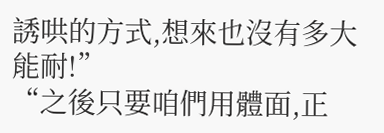誘哄的方式,想來也沒有多大能耐!”
“之後只要咱們用體面,正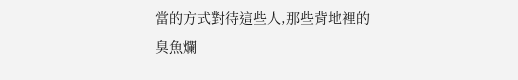當的方式對待這些人,那些背地裡的臭魚爛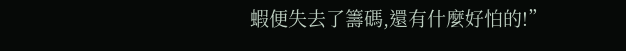蝦便失去了籌碼,還有什麼好怕的!”